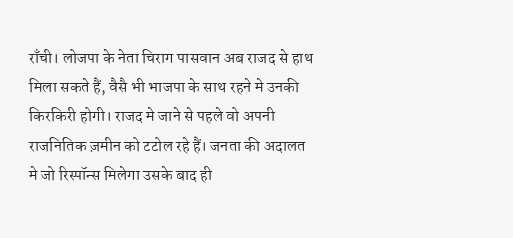राँची। लोजपा के नेता चिराग पासवान अब राजद से हाथ मिला सकते हैं, वैसै भी भाजपा के साथ रहने मे उनकी किरकिरी होगी। राजद मे जाने से पहले वो अपनी राजनितिक ज़मीन को टटोल रहे हैं। जनता की अदालत मे जो रिस्पॉन्स मिलेगा उसके बाद ही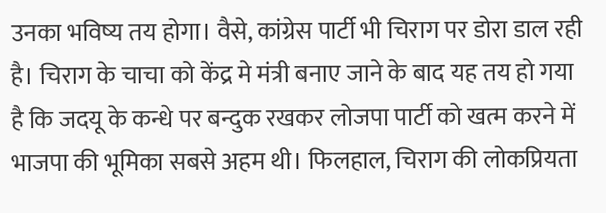उनका भविष्य तय होगा। वैसे, कांग्रेस पार्टी भी चिराग पर डोरा डाल रही है। चिराग के चाचा को केंद्र मे मंत्री बनाए जाने के बाद यह तय हो गया है कि जदयू के कन्धे पर बन्दुक रखकर लोजपा पार्टी को खत्म करने में भाजपा की भूमिका सबसे अहम थी। फिलहाल, चिराग की लोकप्रियता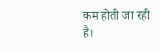कम होती जा रही है।